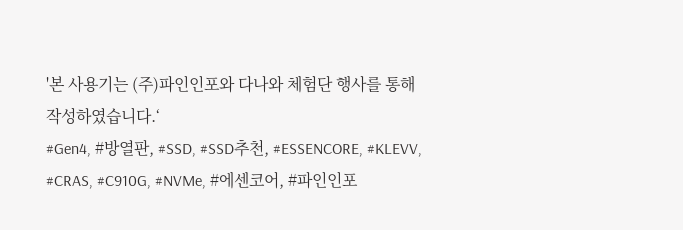'본 사용기는 (주)파인인포와 다나와 체험단 행사를 통해 작성하였습니다.‘
#Gen4, #방열판, #SSD, #SSD추천, #ESSENCORE, #KLEVV, #CRAS, #C910G, #NVMe, #에센코어, #파인인포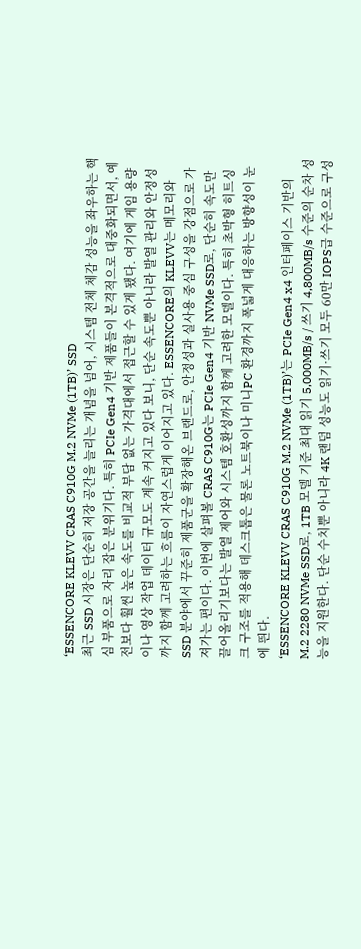‘ESSENCORE KLEVV CRAS C910G M.2 NVMe (1TB)’ SSD
최근 SSD 시장은 단순히 저장 공간을 늘리는 개념을 넘어, 시스템 전체 체감 성능을 좌우하는 핵심 부품으로 자리 잡은 분위기다. 특히 PCIe Gen4 기반 제품들이 본격적으로 대중화되면서, 예전보다 훨씬 높은 속도를 비교적 부담 없는 가격대에서 접근할 수 있게 됐다. 여기에 게임 용량이나 영상 작업 데이터 규모도 계속 커지고 있다 보니, 단순 속도뿐 아니라 발열 관리와 안정성까지 함께 고려하는 흐름이 자연스럽게 이어지고 있다. ESSENCORE의 KLEVV는 메모리와 SSD 분야에서 꾸준히 제품군을 확장해온 브랜드로, 안정성과 실사용 중심 구성을 강점으로 가져가는 편이다. 이번에 살펴볼 CRAS C910G는 PCIe Gen4 기반 NVMe SSD로, 단순히 속도만 끌어올리기보다는 발열 제어와 시스템 호환성까지 함께 고려한 모델이다. 특히 초박형 히트싱크 구조를 적용해 데스크톱은 물론 노트북이나 미니PC 환경까지 폭넓게 대응하는 방향성이 눈에 띈다.
‘ESSENCORE KLEVV CRAS C910G M.2 NVMe (1TB)’는 PCIe Gen4 x4 인터페이스 기반의 M.2 2280 NVMe SSD로, 1TB 모델 기준 최대 읽기 5,000MB/s / 쓰기 4,800MB/s 수준의 순차 성능을 지원한다. 단순 수치뿐 아니라 4K 랜덤 성능도 읽기·쓰기 모두 60만 IOPS급 수준으로 구성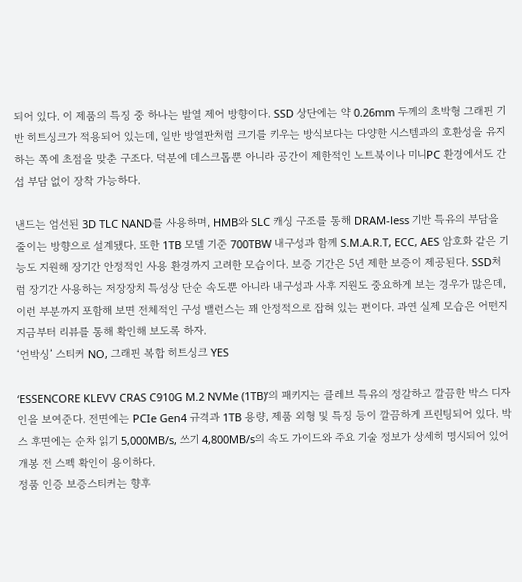되어 있다. 이 제품의 특징 중 하나는 발열 제어 방향이다. SSD 상단에는 약 0.26mm 두께의 초박형 그래핀 기반 히트싱크가 적용되어 있는데, 일반 방열판처럼 크기를 키우는 방식보다는 다양한 시스템과의 호환성을 유지하는 쪽에 초점을 맞춘 구조다. 덕분에 데스크톱뿐 아니라 공간이 제한적인 노트북이나 미니PC 환경에서도 간섭 부담 없이 장착 가능하다.

낸드는 엄선된 3D TLC NAND를 사용하며, HMB와 SLC 캐싱 구조를 통해 DRAM-less 기반 특유의 부담을 줄이는 방향으로 설계됐다. 또한 1TB 모델 기준 700TBW 내구성과 함께 S.M.A.R.T, ECC, AES 암호화 같은 기능도 지원해 장기간 안정적인 사용 환경까지 고려한 모습이다. 보증 기간은 5년 제한 보증이 제공된다. SSD처럼 장기간 사용하는 저장장치 특성상 단순 속도뿐 아니라 내구성과 사후 지원도 중요하게 보는 경우가 많은데, 이런 부분까지 포함해 보면 전체적인 구성 밸런스는 꽤 안정적으로 잡혀 있는 편이다. 과연 실제 모습은 어떤지 지금부터 리뷰를 통해 확인해 보도록 하자.
‘언박싱’ 스티커 NO, 그래핀 복합 히트싱크 YES

‘ESSENCORE KLEVV CRAS C910G M.2 NVMe (1TB)’의 패키지는 클레브 특유의 정갈하고 깔끔한 박스 디자인을 보여준다. 전면에는 PCIe Gen4 규격과 1TB 용량, 제품 외형 및 특징 등이 깔끔하게 프린팅되어 있다. 박스 후면에는 순차 읽기 5,000MB/s, 쓰기 4,800MB/s의 속도 가이드와 주요 기술 정보가 상세히 명시되어 있어 개봉 전 스펙 확인이 용이하다.
정품 인증 보증스티커는 향후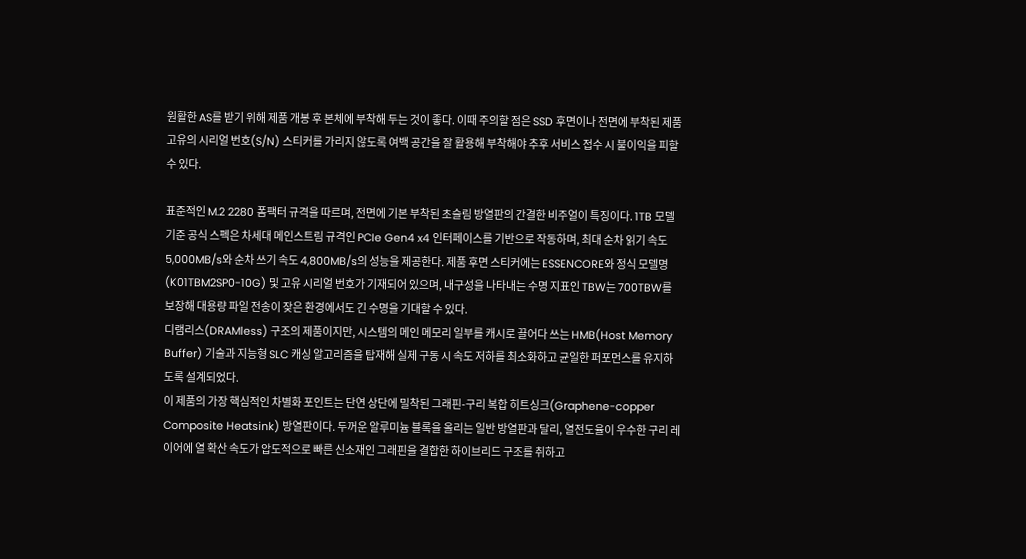원활한 AS를 받기 위해 제품 개봉 후 본체에 부착해 두는 것이 좋다. 이때 주의할 점은 SSD 후면이나 전면에 부착된 제품 고유의 시리얼 번호(S/N) 스티커를 가리지 않도록 여백 공간을 잘 활용해 부착해야 추후 서비스 접수 시 불이익을 피할 수 있다.

표준적인 M.2 2280 폼팩터 규격을 따르며, 전면에 기본 부착된 초슬림 방열판의 간결한 비주얼이 특징이다. 1TB 모델 기준 공식 스펙은 차세대 메인스트림 규격인 PCIe Gen4 x4 인터페이스를 기반으로 작동하며, 최대 순차 읽기 속도 5,000MB/s와 순차 쓰기 속도 4,800MB/s의 성능을 제공한다. 제품 후면 스티커에는 ESSENCORE와 정식 모델명(K01TBM2SP0-10G) 및 고유 시리얼 번호가 기재되어 있으며, 내구성을 나타내는 수명 지표인 TBW는 700TBW를 보장해 대용량 파일 전송이 잦은 환경에서도 긴 수명을 기대할 수 있다.
디램리스(DRAMless) 구조의 제품이지만, 시스템의 메인 메모리 일부를 캐시로 끌어다 쓰는 HMB(Host Memory Buffer) 기술과 지능형 SLC 캐싱 알고리즘을 탑재해 실제 구동 시 속도 저하를 최소화하고 균일한 퍼포먼스를 유지하도록 설계되었다.
이 제품의 가장 핵심적인 차별화 포인트는 단연 상단에 밀착된 그래핀-구리 복합 히트싱크(Graphene-copper Composite Heatsink) 방열판이다. 두꺼운 알루미늄 블록을 올리는 일반 방열판과 달리, 열전도율이 우수한 구리 레이어에 열 확산 속도가 압도적으로 빠른 신소재인 그래핀을 결합한 하이브리드 구조를 취하고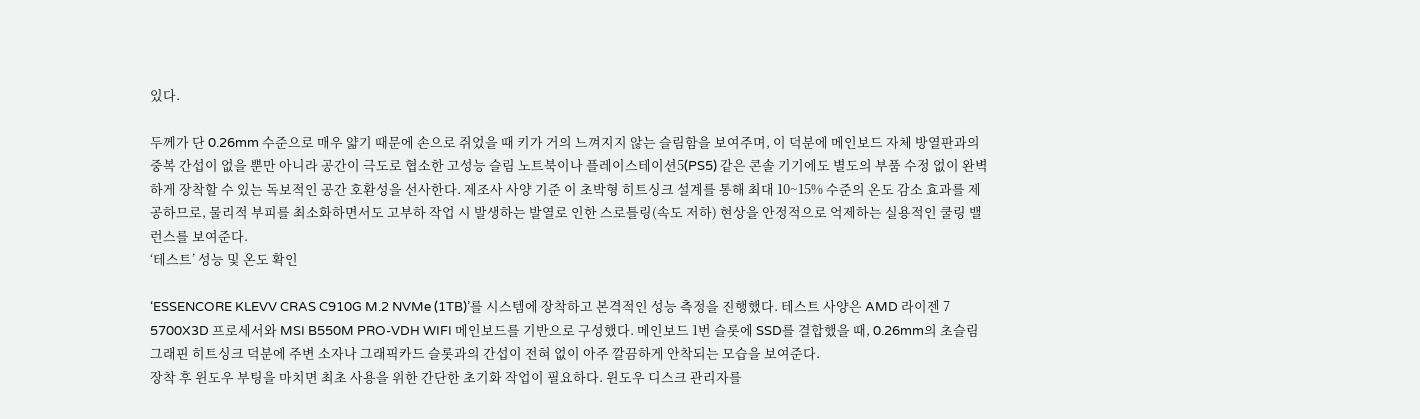있다.

두께가 단 0.26mm 수준으로 매우 얇기 때문에 손으로 쥐었을 때 키가 거의 느껴지지 않는 슬림함을 보여주며, 이 덕분에 메인보드 자체 방열판과의 중복 간섭이 없을 뿐만 아니라 공간이 극도로 협소한 고성능 슬림 노트북이나 플레이스테이션5(PS5) 같은 콘솔 기기에도 별도의 부품 수정 없이 완벽하게 장착할 수 있는 독보적인 공간 호환성을 선사한다. 제조사 사양 기준 이 초박형 히트싱크 설계를 통해 최대 10~15% 수준의 온도 감소 효과를 제공하므로, 물리적 부피를 최소화하면서도 고부하 작업 시 발생하는 발열로 인한 스로틀링(속도 저하) 현상을 안정적으로 억제하는 실용적인 쿨링 밸런스를 보여준다.
‘테스트’ 성능 및 온도 확인

‘ESSENCORE KLEVV CRAS C910G M.2 NVMe (1TB)’를 시스템에 장착하고 본격적인 성능 측정을 진행했다. 테스트 사양은 AMD 라이젠 7 5700X3D 프로세서와 MSI B550M PRO-VDH WIFI 메인보드를 기반으로 구성했다. 메인보드 1번 슬롯에 SSD를 결합했을 때, 0.26mm의 초슬림 그래핀 히트싱크 덕분에 주변 소자나 그래픽카드 슬롯과의 간섭이 전혀 없이 아주 깔끔하게 안착되는 모습을 보여준다.
장착 후 윈도우 부팅을 마치면 최초 사용을 위한 간단한 초기화 작업이 필요하다. 윈도우 디스크 관리자를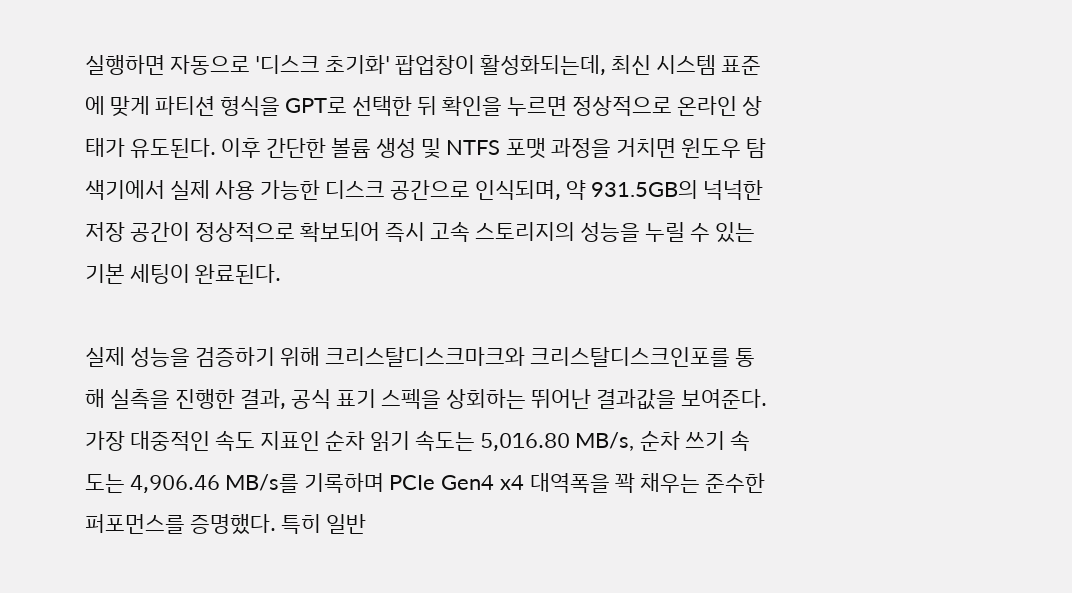실행하면 자동으로 '디스크 초기화' 팝업창이 활성화되는데, 최신 시스템 표준에 맞게 파티션 형식을 GPT로 선택한 뒤 확인을 누르면 정상적으로 온라인 상태가 유도된다. 이후 간단한 볼륨 생성 및 NTFS 포맷 과정을 거치면 윈도우 탐색기에서 실제 사용 가능한 디스크 공간으로 인식되며, 약 931.5GB의 넉넉한 저장 공간이 정상적으로 확보되어 즉시 고속 스토리지의 성능을 누릴 수 있는 기본 세팅이 완료된다.

실제 성능을 검증하기 위해 크리스탈디스크마크와 크리스탈디스크인포를 통해 실측을 진행한 결과, 공식 표기 스펙을 상회하는 뛰어난 결과값을 보여준다. 가장 대중적인 속도 지표인 순차 읽기 속도는 5,016.80 MB/s, 순차 쓰기 속도는 4,906.46 MB/s를 기록하며 PCIe Gen4 x4 대역폭을 꽉 채우는 준수한 퍼포먼스를 증명했다. 특히 일반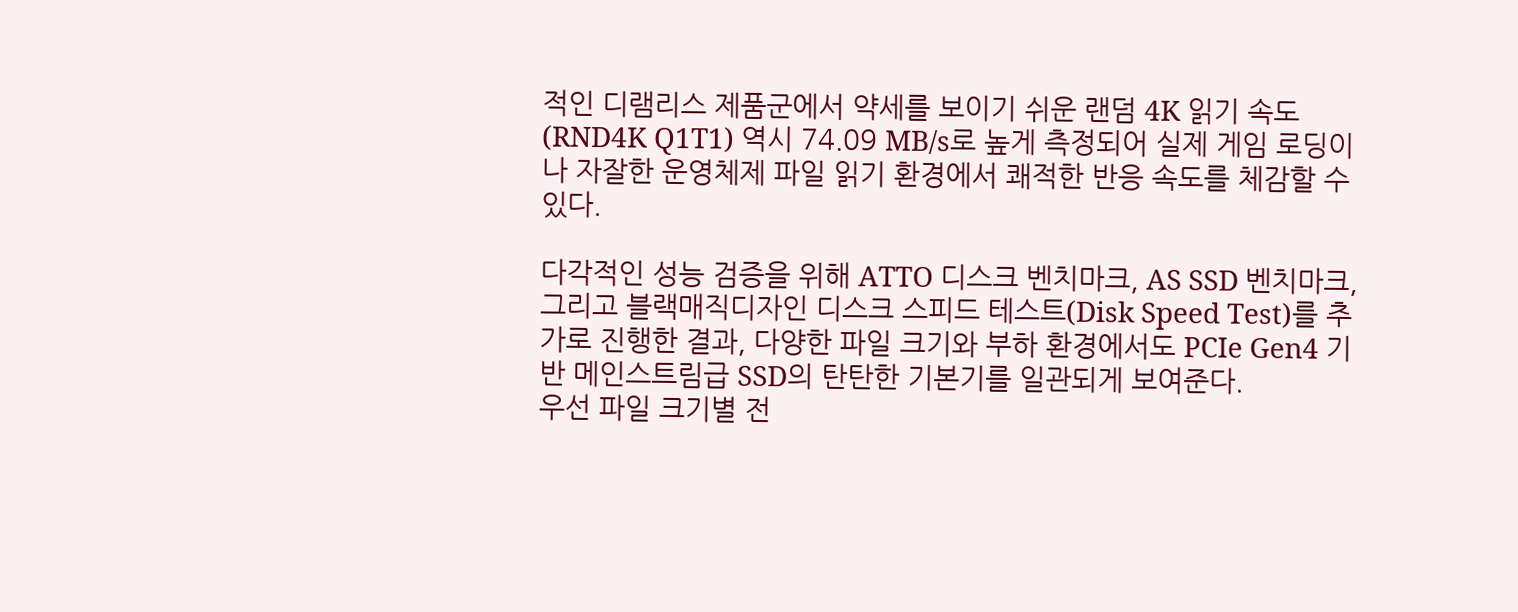적인 디램리스 제품군에서 약세를 보이기 쉬운 랜덤 4K 읽기 속도(RND4K Q1T1) 역시 74.09 MB/s로 높게 측정되어 실제 게임 로딩이나 자잘한 운영체제 파일 읽기 환경에서 쾌적한 반응 속도를 체감할 수 있다.

다각적인 성능 검증을 위해 ATTO 디스크 벤치마크, AS SSD 벤치마크, 그리고 블랙매직디자인 디스크 스피드 테스트(Disk Speed Test)를 추가로 진행한 결과, 다양한 파일 크기와 부하 환경에서도 PCIe Gen4 기반 메인스트림급 SSD의 탄탄한 기본기를 일관되게 보여준다.
우선 파일 크기별 전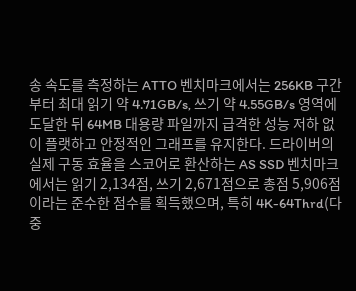송 속도를 측정하는 ATTO 벤치마크에서는 256KB 구간부터 최대 읽기 약 4.71GB/s, 쓰기 약 4.55GB/s 영역에 도달한 뒤 64MB 대용량 파일까지 급격한 성능 저하 없이 플랫하고 안정적인 그래프를 유지한다. 드라이버의 실제 구동 효율을 스코어로 환산하는 AS SSD 벤치마크에서는 읽기 2,134점, 쓰기 2,671점으로 총점 5,906점이라는 준수한 점수를 획득했으며, 특히 4K-64Thrd(다중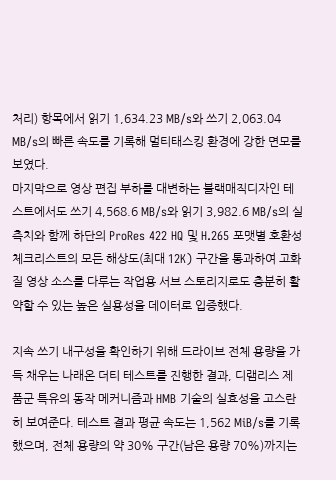처리) 항목에서 읽기 1,634.23 MB/s와 쓰기 2,063.04 MB/s의 빠른 속도를 기록해 멀티태스킹 환경에 강한 면모를 보였다.
마지막으로 영상 편집 부하를 대변하는 블랙매직디자인 테스트에서도 쓰기 4,568.6 MB/s와 읽기 3,982.6 MB/s의 실측치와 함께 하단의 ProRes 422 HQ 및 H.265 포맷별 호환성 체크리스트의 모든 해상도(최대 12K) 구간을 통과하여 고화질 영상 소스를 다루는 작업용 서브 스토리지로도 충분히 활약할 수 있는 높은 실용성을 데이터로 입증했다.

지속 쓰기 내구성을 확인하기 위해 드라이브 전체 용량을 가득 채우는 나래온 더티 테스트를 진행한 결과, 디램리스 제품군 특유의 동작 메커니즘과 HMB 기술의 실효성을 고스란히 보여준다. 테스트 결과 평균 속도는 1,562 MiB/s를 기록했으며, 전체 용량의 약 30% 구간(남은 용량 70%)까지는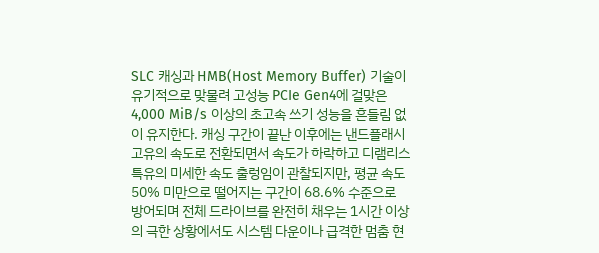SLC 캐싱과 HMB(Host Memory Buffer) 기술이 유기적으로 맞물려 고성능 PCIe Gen4에 걸맞은 4,000 MiB/s 이상의 초고속 쓰기 성능을 흔들림 없이 유지한다. 캐싱 구간이 끝난 이후에는 낸드플래시 고유의 속도로 전환되면서 속도가 하락하고 디램리스 특유의 미세한 속도 출렁임이 관찰되지만, 평균 속도 50% 미만으로 떨어지는 구간이 68.6% 수준으로 방어되며 전체 드라이브를 완전히 채우는 1시간 이상의 극한 상황에서도 시스템 다운이나 급격한 멈춤 현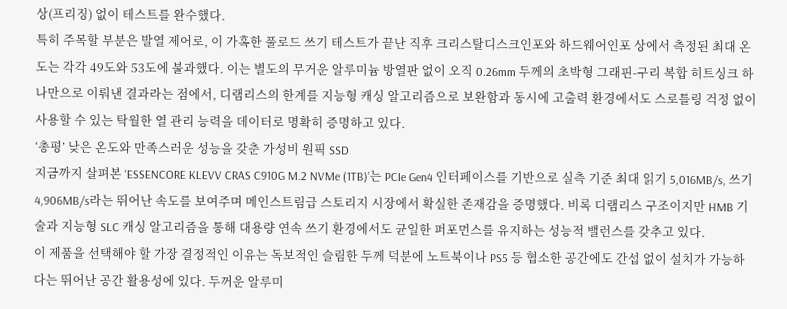상(프리징) 없이 테스트를 완수했다.
특히 주목할 부분은 발열 제어로, 이 가혹한 풀로드 쓰기 테스트가 끝난 직후 크리스탈디스크인포와 하드웨어인포 상에서 측정된 최대 온도는 각각 49도와 53도에 불과했다. 이는 별도의 무거운 알루미늄 방열판 없이 오직 0.26mm 두께의 초박형 그래핀-구리 복합 히트싱크 하나만으로 이뤄낸 결과라는 점에서, 디램리스의 한계를 지능형 캐싱 알고리즘으로 보완함과 동시에 고출력 환경에서도 스로틀링 걱정 없이 사용할 수 있는 탁월한 열 관리 능력을 데이터로 명확히 증명하고 있다.
‘총평’ 낮은 온도와 만족스러운 성능을 갖춘 가성비 원픽 SSD
지금까지 살펴본 ‘ESSENCORE KLEVV CRAS C910G M.2 NVMe (1TB)’는 PCIe Gen4 인터페이스를 기반으로 실측 기준 최대 읽기 5,016MB/s, 쓰기 4,906MB/s라는 뛰어난 속도를 보여주며 메인스트림급 스토리지 시장에서 확실한 존재감을 증명했다. 비록 디램리스 구조이지만 HMB 기술과 지능형 SLC 캐싱 알고리즘을 통해 대용량 연속 쓰기 환경에서도 균일한 퍼포먼스를 유지하는 성능적 밸런스를 갖추고 있다.
이 제품을 선택해야 할 가장 결정적인 이유는 독보적인 슬림한 두께 덕분에 노트북이나 PS5 등 협소한 공간에도 간섭 없이 설치가 가능하다는 뛰어난 공간 활용성에 있다. 두꺼운 알루미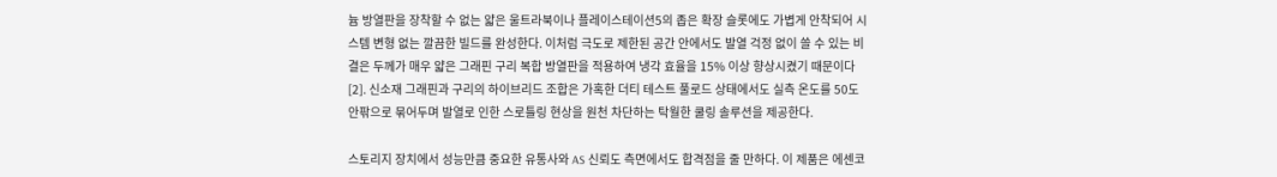늄 방열판을 장착할 수 없는 얇은 울트라북이나 플레이스테이션5의 좁은 확장 슬롯에도 가볍게 안착되어 시스템 변형 없는 깔끔한 빌드를 완성한다. 이처럼 극도로 제한된 공간 안에서도 발열 걱정 없이 쓸 수 있는 비결은 두께가 매우 얇은 그래핀 구리 복합 방열판을 적용하여 냉각 효율을 15% 이상 향상시켰기 때문이다 [2]. 신소재 그래핀과 구리의 하이브리드 조합은 가혹한 더티 테스트 풀로드 상태에서도 실측 온도를 50도 안팎으로 묶어두며 발열로 인한 스로틀링 현상을 원천 차단하는 탁월한 쿨링 솔루션을 제공한다.

스토리지 장치에서 성능만큼 중요한 유통사와 AS 신뢰도 측면에서도 합격점을 줄 만하다. 이 제품은 에센코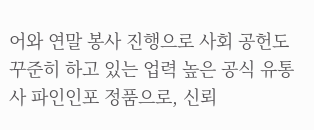어와 연말 봉사 진행으로 사회 공헌도 꾸준히 하고 있는 업력 높은 공식 유통사 파인인포 정품으로, 신뢰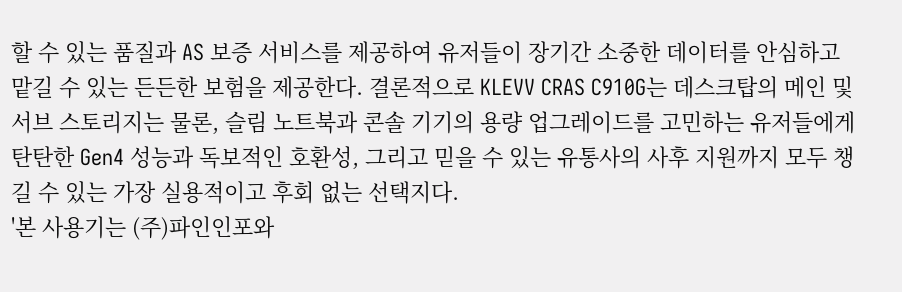할 수 있는 품질과 AS 보증 서비스를 제공하여 유저들이 장기간 소중한 데이터를 안심하고 맡길 수 있는 든든한 보험을 제공한다. 결론적으로 KLEVV CRAS C910G는 데스크탑의 메인 및 서브 스토리지는 물론, 슬림 노트북과 콘솔 기기의 용량 업그레이드를 고민하는 유저들에게 탄탄한 Gen4 성능과 독보적인 호환성, 그리고 믿을 수 있는 유통사의 사후 지원까지 모두 챙길 수 있는 가장 실용적이고 후회 없는 선택지다.
'본 사용기는 (주)파인인포와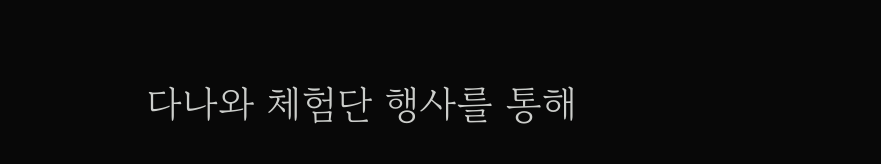다나와 체험단 행사를 통해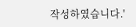작성하였습니다.'